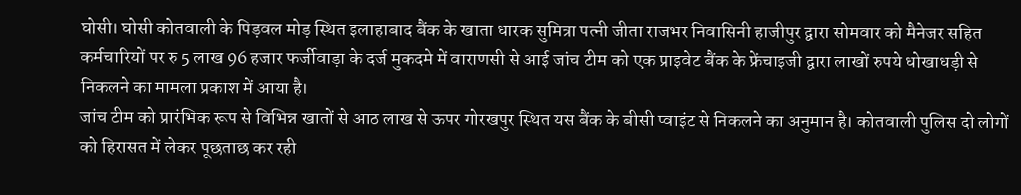घोसी। घोसी कोतवाली के पिड़वल मोड़ स्थित इलाहाबाद बैंक के खाता धारक सुमित्रा पत्नी जीता राजभर निवासिनी हाजीपुर द्वारा सोमवार को मैनेजर सहित कर्मचारियों पर रु 5 लाख 96 हजार फर्जीवाड़ा के दर्ज मुकदमे में वाराणसी से आई जांच टीम को एक प्राइवेट बैंक के फ्रेंचाइजी द्वारा लाखों रुपये धोखाधड़ी से निकलने का मामला प्रकाश में आया है।
जांच टीम को प्रारंभिक रूप से विभिन्न खातों से आठ लाख से ऊपर गोरखपुर स्थित यस बैंक के बीसी प्वाइंट से निकलने का अनुमान है। कोतवाली पुलिस दो लोगों को हिरासत में लेकर पूछताछ कर रही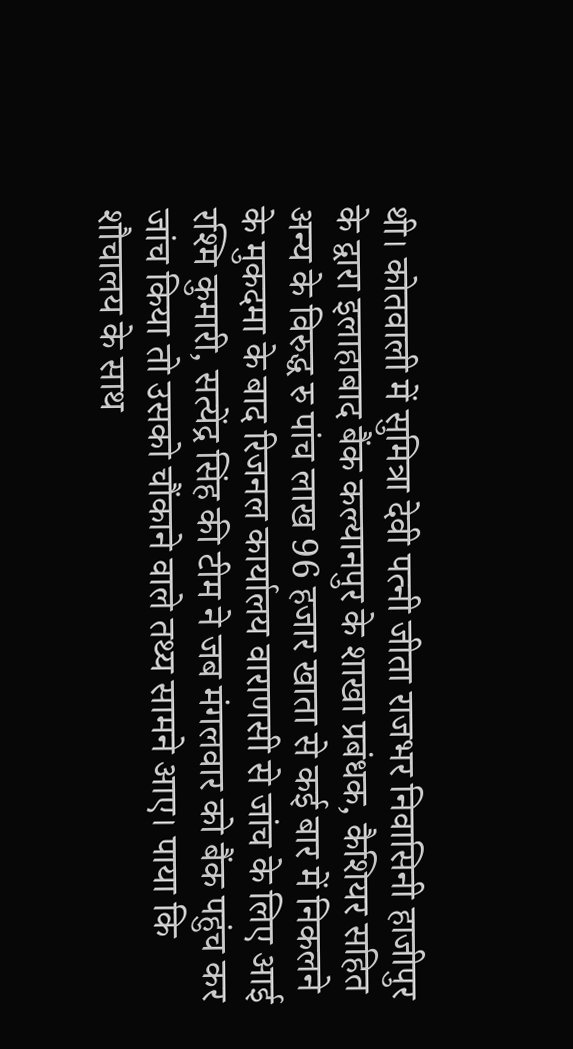थी। कोतवाली में सुमित्रा देवी पत्नी जीता राजभर निवासिनी हाजीपुर के द्वारा इलाहाबाद बैंक कल्यानपुर के शाखा प्रबंधक, कैशियर सहित अन्य के विरुद्ध रु पांच लाख 96 हजार खाता से कई बार में निकलने के मुकदमा के बाद रिजनल कार्यालय वाराणसी से जांच के लिए आई रश्मि कुमारी, सत्येंद्र सिंह की टीम ने जब मंगलवार को बैंक पहुंच कर जांच किया तो उसको चौंकाने वाले तथ्य सामने आए। पाया कि शौचालय के साथ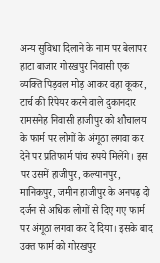अन्य सुविधा दिलाने के नाम पर बेलापर हाटा बाजार गोरखपुर निवासी एक व्यक्ति पिड़वल मोड़ आकर वहा कूकर, टार्च की रिपेयर करने वाले दुकानदार रामसनेह निवासी हाजीपुर को शौचालय के फार्म पर लोगों के अंगूठा लगवा कर देने पर प्रतिफार्म पांच रुपये मिलेंगे। इस पर उसमें हाजीपुर, कल्यानपुर, मानिकपुर, जमीन हाजीपुर के अनपढ़ दो दर्जन से अधिक लोगों से दिए गए फार्म पर अंगूठा लगवा कर दे दिया। इसके बाद उक्त फार्म को गोरखपुर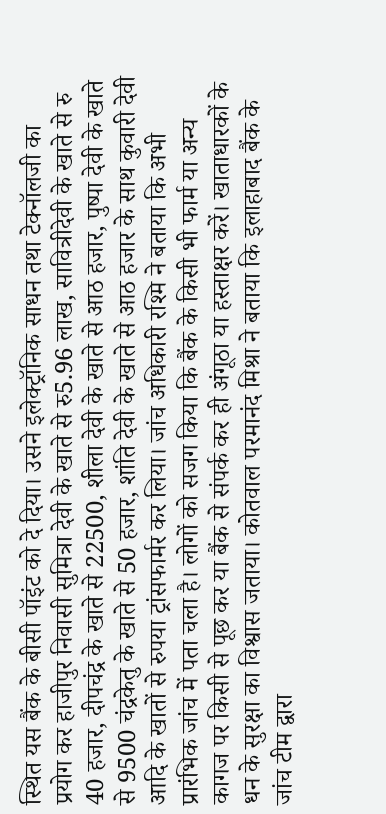स्थित यस बैंक के बीसी पॉइंट को दे दिया। उसने इलेक्ट्रॉनिक साधन तथा टेक्नॉलजी का प्रयोग कर हाजीपुर निवासी सुमित्रा देवी के खाते से रु5.96 लाख, सावित्रीदेवी के खाते से रु 40 हजार, दीपचंद्र के खाते से 22500, शीला देवी के खाते से आठ हजार, पुष्पा देवी के खाते से 9500 चंद्रकेतु के खाते से 50 हजार, शांति देवी के खाते से आठ हजार के साथ कुवारी देवी आदि के खातों से रुपया ट्रांसफार्मर कर लिया। जांच अधिकारी रश्मि ने बताया कि अभी प्रारंभिक जांच में पता चला है। लोगों को सजग किया कि बैंक के किसी भी फार्म या अन्य कागज पर किसी से पूछ कर या बैंक से संपर्क कर ही अंगूठा या हस्ताक्षर करें। खाताधारकों के धन के सुरक्षा का विश्वास जताया। कोतवाल परमानंद मिश्रा ने बताया कि इलाहाबाद बैंक के जांच टीम द्वारा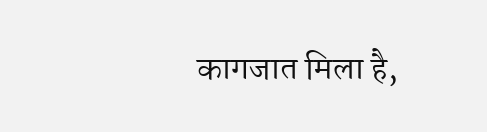कागजात मिला है,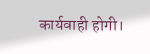कार्यवाही होगी।